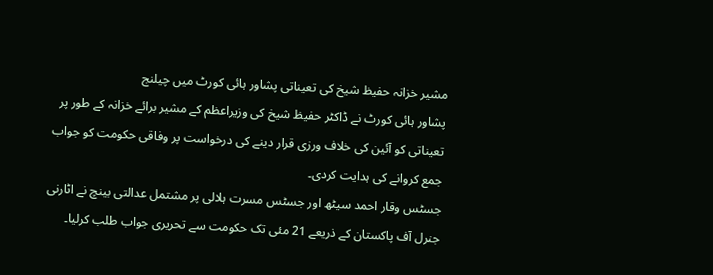مشیر خزانہ حفیظ شیخ کی تعیناتی پشاور ہائی کورٹ میں چیلنج
پشاور ہائی کورٹ نے ڈاکٹر حفیظ شیخ کی وزیراعظم کے مشیر برائے خزانہ کے طور پر تعیناتی کو آئین کی خلاف ورزی قرار دینے کی درخواست پر وفاقی حکومت کو جواب جمع کروانے کی ہدایت کردی۔
جسٹس وقار احمد سیٹھ اور جسٹس مسرت ہلالی پر مشتمل عدالتی بینچ نے اٹارنی جنرل آف پاکستان کے ذریعے 21 مئی تک حکومت سے تحریری جواب طلب کرلیا۔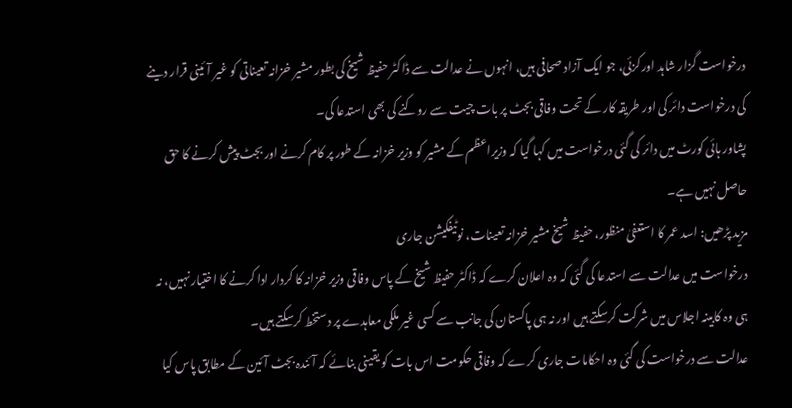درخواست گزار شاہد اورکزئی، جو ایک آزاد صحافی ہیں، انہوں نے عدالت سے ڈاکٹر حفیظ شیخ کی بطور مشیر خزانہ تعیناتی کو غیر آئینی قرار دینے کی درخواست دائر کی اور طریقہ کار کے تحت وفاقی بجٹ پر بات چیت سے روکنے کی بھی استدعا کی۔
پشاور ہائی کورٹ میں دائر کی گئی درخواست میں کہا گیا کہ وزیراعظم کے مشیر کو وزیر خزانہ کے طور پر کام کرنے اور بجٹ پیش کرنے کا حق حاصل نہیں ہے۔
مزید پڑھیں: اسد عمر کا استعفیٰ منظور، حفیظ شیخ مشیر خزانہ تعینات، نوٹیفکیشن جاری
درخواست میں عدالت سے استدعا کی گئی کہ وہ اعلان کرے کہ ڈاکٹر حفیظ شیخ کے پاس وفاقی وزیر خزانہ کا کردار ادا کرنے کا اختیار نہیں، نہ ہی وہ کابینہ اجلاس میں شرکت کرسکتے ہیں اور نہ ہی پاکستان کی جانب سے کسی غیر ملکی معاہدے پر دستخط کرسکتے ہیں۔
عدالت سے درخواست کی گئی وہ احکامات جاری کرے کہ وفاقی حکومت اس بات کو یقینی بنائے کہ آئندہ بجٹ آئین کے مطابق پاس کیا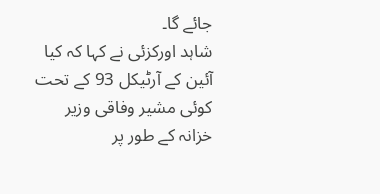جائے گا۔
شاہد اورکزئی نے کہا کہ کیا آئین کے آرٹیکل 93 کے تحت کوئی مشیر وفاقی وزیر خزانہ کے طور پر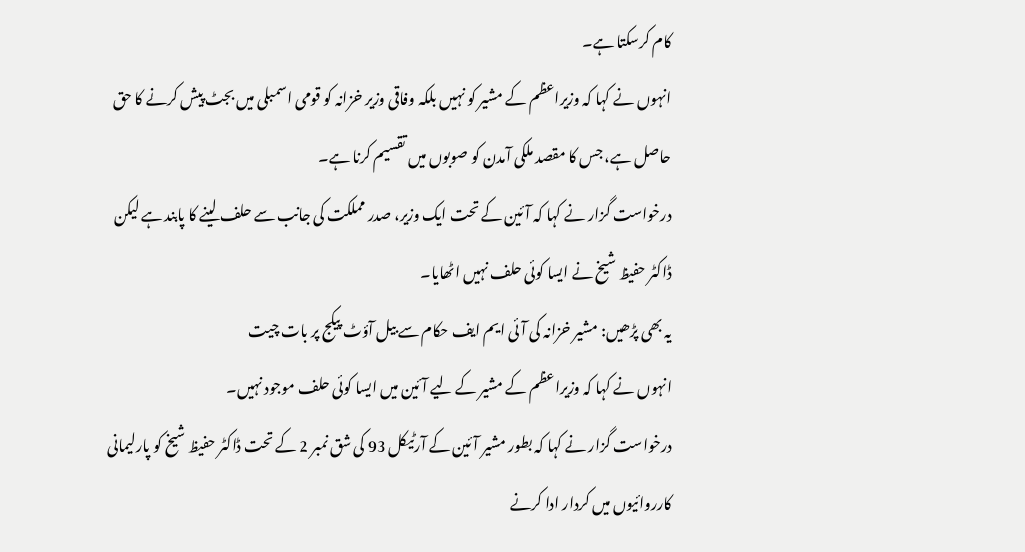کام کرسکتا ہے۔
انہوں نے کہا کہ وزیراعظم کے مشیر کو نہیں بلکہ وفاقی وزیر خزانہ کو قومی اسمبلی میں بجٹ پیش کرنے کا حق حاصل ہے، جس کا مقصد ملکی آمدن کو صوبوں میں تقسیم کرنا ہے۔
درخواست گزار نے کہا کہ آئین کے تحت ایک وزیر، صدر مملکت کی جانب سے حلف لینے کا پابند ہے لیکن ڈاکٹر حفیظ شیخ نے ایسا کوئی حلف نہیں اٹھایا۔
یہ بھی پڑھیں: مشیر خزانہ کی آئی ایم ایف حکام سے بیل آؤٹ پیکج پر بات چیت
انہوں نے کہا کہ وزیراعظم کے مشیر کے لیے آئین میں ایسا کوئی حلف موجود نہیں۔
درخواست گزار نے کہا کہ بطور مشیر آئین کے آرٹیکل 93 کی شق نمبر 2 کے تحت ڈاکٹر حفیظ شیخ کو پارلیمانی کارروائیوں میں کردار ادا کرنے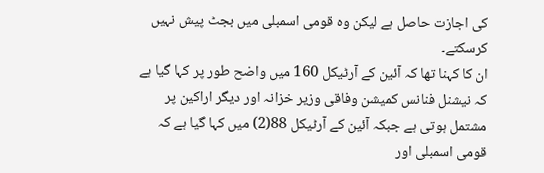کی اجازت حاصل ہے لیکن وہ قومی اسمبلی میں بجٹ پیش نہیں کرسکتے۔
ان کا کہنا تھا کہ آئین کے آرٹیکل 160 میں واضح طور پر کہا گیا ہے کہ نیشنل فنانس کمیشن وفاقی وزیر خزانہ اور دیگر اراکین پر مشتمل ہوتی ہے جبکہ آئین کے آرٹیکل 88(2) میں کہا گیا ہے کہ قومی اسمبلی اور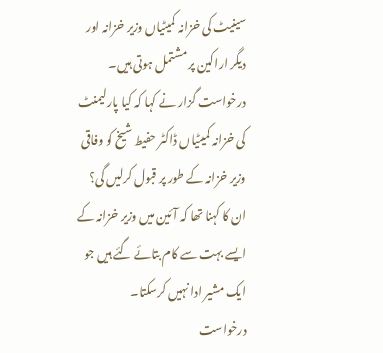سینیٹ کی خزانہ کمیٹیاں وزیر خزانہ اور دیگر اراکین پر مشتمل ہوتی ہیں۔
درخواست گزار نے کہا کہ کیا پارلیمنٹ کی خزانہ کمیٹیاں ڈاکٹر حفیط شیخ کو وفاقی وزیر خزانہ کے طور پر قبول کرلیں گی؟
ان کا کہنا تھا کہ آئین میں وزیر خزانہ کے ایسے بہت سے کام بتائے گئے ہیں جو ایک مشیر ادا نہیں کرسکتا۔
درخواست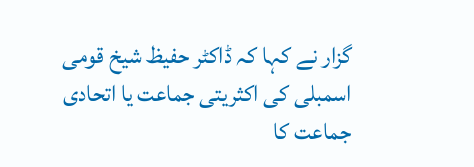گزار نے کہا کہ ڈاکٹر حفیظ شیخ قومی اسمبلی کی اکثریتی جماعت یا اتحادی جماعت کا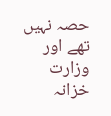حصہ نہیں تھے اور وزارت خزانہ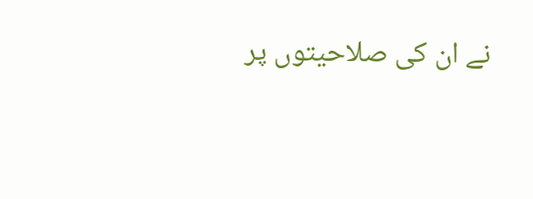نے ان کی صلاحیتوں پر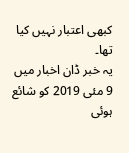کبھی اعتبار نہیں کیا تھا۔
یہ خبر ڈان اخبار میں 9 مئی 2019 کو شائع ہوئی